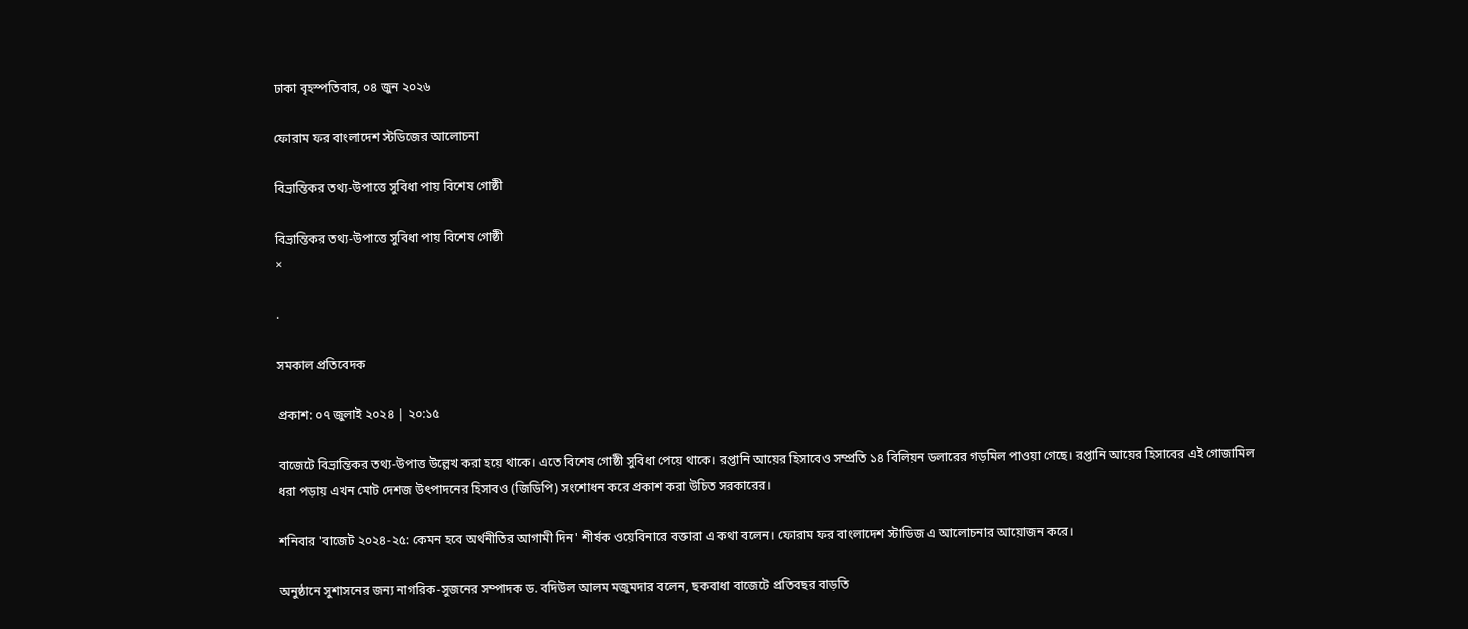ঢাকা বৃহস্পতিবার, ০৪ জুন ২০২৬

ফোরাম ফর বাংলাদেশ স্টডিজের আলোচনা

বিভ্রান্তিকর তথ্য-উপাত্তে সুবিধা পায় বিশেষ গোষ্ঠী

বিভ্রান্তিকর তথ্য-উপাত্তে সুবিধা পায় বিশেষ গোষ্ঠী
×

.

সমকাল প্রতিবেদক

প্রকাশ: ০৭ জুলাই ২০২৪ | ২০:১৫

বাজেটে বিভ্রান্তিকর তথ্য-উপাত্ত উল্লেখ করা হয়ে থাকে। এতে বিশেষ গোষ্ঠী সুবিধা পেয়ে থাকে। রপ্তানি আয়ের হিসাবেও সম্প্রতি ১৪ বিলিয়ন ডলারের গড়মিল পাওয়া গেছে। রপ্তানি আয়ের হিসাবের এই গোজামিল ধরা পড়ায় এখন মোট দেশজ উৎপাদনের হিসাবও (জিডিপি) সংশোধন করে প্রকাশ করা উচিত সরকারের।

শনিবার 'বাজেট ২০২৪-২৫: কেমন হবে অর্থনীতির আগামী দিন' শীর্ষক ওয়েবিনারে বক্তারা এ কথা বলেন। ফোরাম ফর বাংলাদেশ স্টাডিজ এ আলোচনার আয়োজন করে।

অনুষ্ঠানে সুশাসনের জন্য নাগরিক-সুজনের সম্পাদক ড. বদিউল আলম মজুমদার বলেন, ছকবাধা বাজেটে প্রতিবছর বাড়তি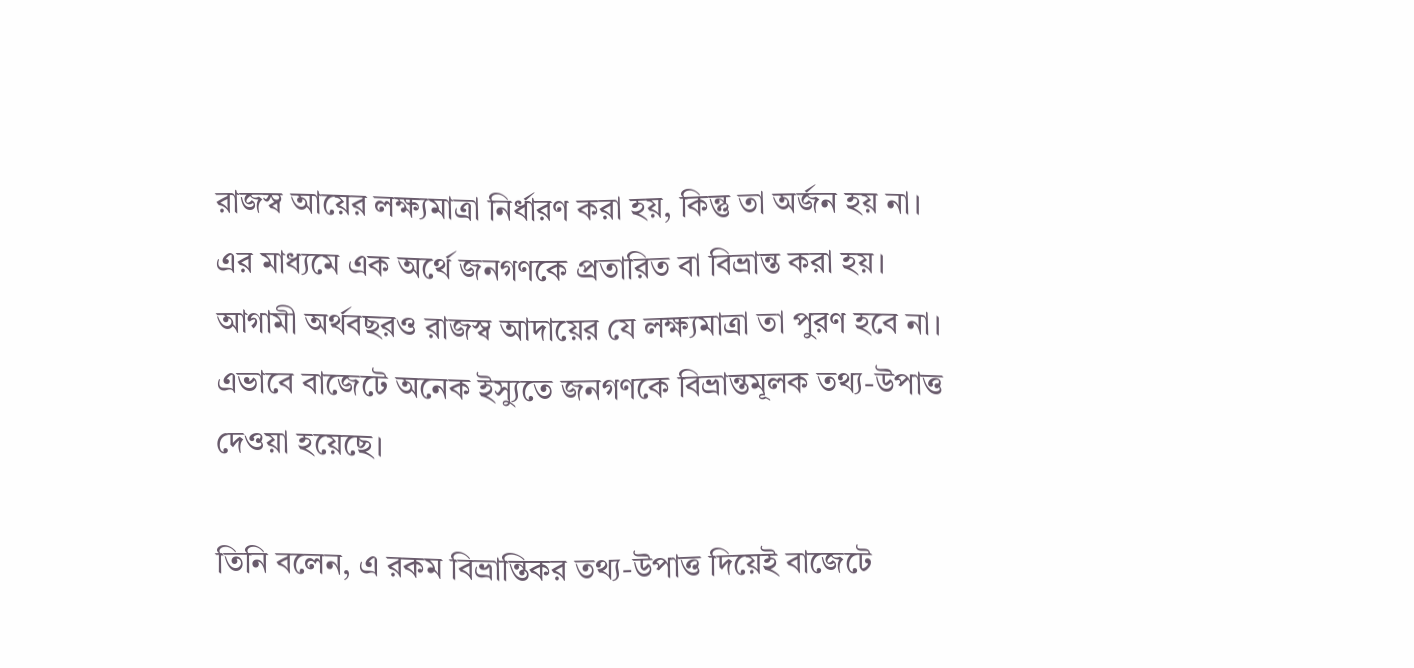রাজস্ব আয়ের লক্ষ্যমাত্রা নির্ধারণ করা হয়, কিন্তু তা অর্জন হয় না। এর মাধ্যমে এক অর্থে জনগণকে প্রতারিত বা বিভ্রান্ত করা হয়। আগামী অর্থবছরও রাজস্ব আদায়ের যে লক্ষ্যমাত্রা তা পুরণ হবে না। এভাবে বাজেটে অনেক ইস্যুতে জনগণকে বিভ্রান্তমূলক তথ্য-উপাত্ত দেওয়া হয়েছে।

তিনি বলেন, এ রকম বিভ্রান্তিকর তথ্য-উপাত্ত দিয়েই বাজেটে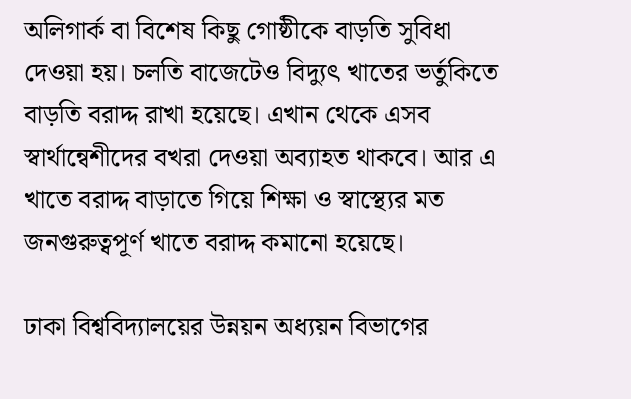অলিগার্ক বা বিশেষ কিছু গোষ্ঠীকে বাড়তি সুবিধা দেওয়া হয়। চলতি বাজেটেও বিদ্যুৎ খাতের ভর্তুকিতে বাড়তি বরাদ্দ রাখা হয়েছে। এখান থেকে এসব স্বার্থান্বেশীদের বখরা দেওয়া অব্যাহত থাকবে। আর এ খাতে বরাদ্দ বাড়াতে গিয়ে শিক্ষা ও স্বাস্থ্যের মত জনগুরুত্বপূর্ণ খাতে বরাদ্দ কমানো হয়েছে।

ঢাকা বিশ্ববিদ্যালয়ের উন্নয়ন অধ্যয়ন বিভাগের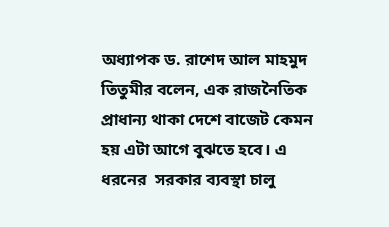অধ্যাপক ড. রাশেদ আল মাহমুদ তিতুমীর বলেন, এক রাজনৈতিক প্রাধান্য থাকা দেশে বাজেট কেমন হয় এটা আগে বুঝতে হবে। এ ধরনের  সরকার ব্যবস্থা চালু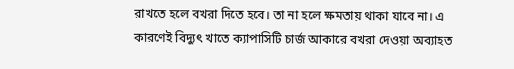রাখতে হলে বখরা দিতে হবে। তা না হলে ক্ষমতায় থাকা যাবে না। এ কারণেই বিদ্যুৎ খাতে ক্যাপাসিটি চার্জ আকারে বখরা দেওয়া অব্যাহত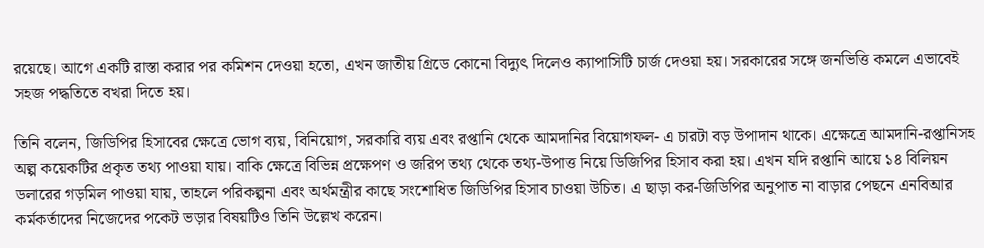রয়েছে। আগে একটি রাস্তা করার পর কমিশন দেওয়া হতো, এখন জাতীয় গ্রিডে কোনো বিদ্যুৎ দিলেও ক্যাপাসিটি চার্জ দেওয়া হয়। সরকারের সঙ্গে জনভিত্তি কমলে এভাবেই সহজ পদ্ধতিতে বখরা দিতে হয়।

তিনি বলেন, জিডিপির হিসাবের ক্ষেত্রে ভোগ ব্যয়, বিনিয়োগ, সরকারি ব্যয় এবং রপ্তানি থেকে আমদানির বিয়োগফল- এ চারটা বড় উপাদান থাকে। এক্ষেত্রে আমদানি-রপ্তানিসহ অল্প কয়েকটির প্রকৃত তথ্য পাওয়া যায়। বাকি ক্ষেত্রে বিভিন্ন প্রক্ষেপণ ও জরিপ তথ্য থেকে তথ্য-উপাত্ত নিয়ে ডিজিপির হিসাব করা হয়। এখন যদি রপ্তানি আয়ে ১৪ বিলিয়ন ডলারের গড়মিল পাওয়া যায়, তাহলে পরিকল্পনা এবং অর্থমন্ত্রীর কাছে সংশোধিত জিডিপির হিসাব চাওয়া উচিত। এ ছাড়া কর-জিডিপির অনুপাত না বাড়ার পেছনে এনবিআর কর্মকর্তাদের নিজেদের পকেট ভড়ার বিষয়টিও তিনি উল্লেখ করেন।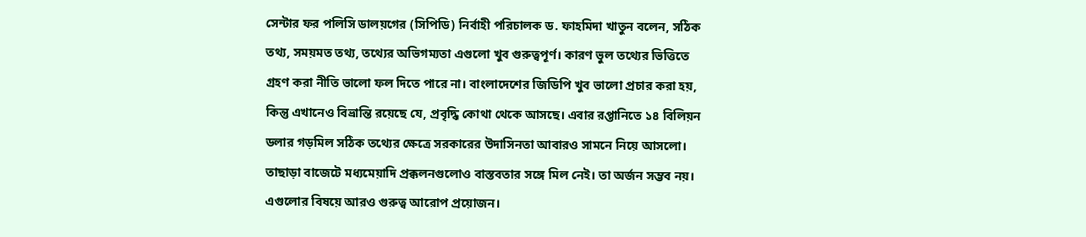সেন্টার ফর পলিসি ডালয়গের (সিপিডি) নির্বাহী পরিচালক ড. ফাহমিদা খাতুন বলেন, সঠিক তথ্য, সময়মত তথ্য, তথ্যের অভিগম্যতা এগুলো খুব গুরুত্বপূর্ণ। কারণ ভুল তথ্যের ভিত্তিতে গ্রহণ করা নীতি ভালো ফল দিতে পারে না। বাংলাদেশের জিডিপি খুব ভালো প্রচার করা হয়, কিন্তু এখানেও বিভ্রান্তি রয়েছে যে, প্রবৃদ্ধি কোথা থেকে আসছে। এবার রপ্তানিতে ১৪ বিলিয়ন ডলার গড়মিল সঠিক তথ্যের ক্ষেত্রে সরকারের উদাসিনতা আবারও সামনে নিয়ে আসলো। তাছাড়া বাজেটে মধ্যমেয়াদি প্রক্কলনগুলোও বাস্তবতার সঙ্গে মিল নেই। তা অর্জন সম্ভব নয়। এগুলোর বিষয়ে আরও গুরুত্ব আরোপ প্রয়োজন।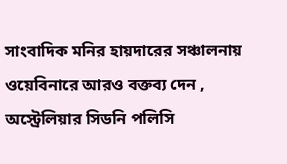সাংবাদিক মনির হায়দারের সঞ্চালনায় ওয়েবিনারে আরও বক্তব্য দেন , অস্ট্রেলিয়ার সিডনি পলিসি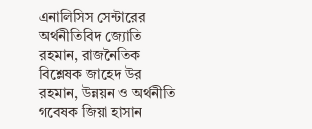এনালিসিস সেন্টারের অর্থনীতিবিদ জ্যোতি রহমান, রাজনৈতিক বিশ্লেষক জাহেদ উর রহমান, উন্নয়ন ও অর্থনীতি গবেষক জিয়া হাসান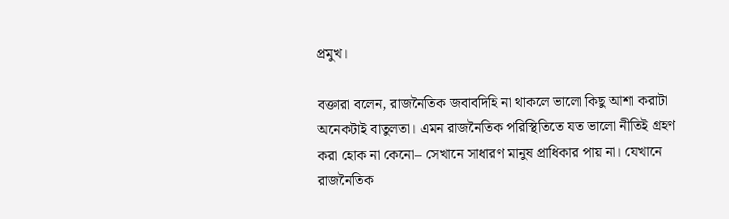প্রমুখ।

বক্তারা বলেন, রাজনৈতিক জবাবদিহি না থাকলে ভালো কিছু আশা করাটা অনেকটাই বাতুলতা। এমন রাজনৈতিক পরিস্থিতিতে যত ভালো নীতিই গ্রহণ করা হোক না কেনো– সেখানে সাধারণ মানুষ প্রাধিকার পায় না। যেখানে রাজনৈতিক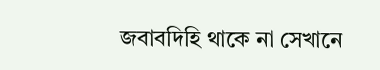জবাবদিহি থাকে না সেখানে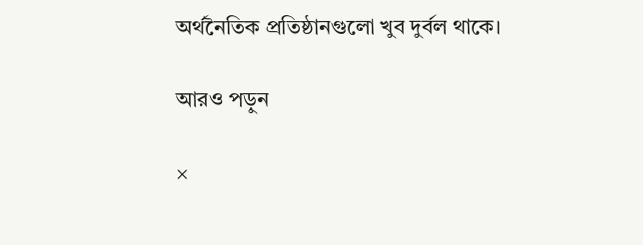অর্থনৈতিক প্রতিষ্ঠানগুলো খুব দুর্বল থাকে।

আরও পড়ুন

×